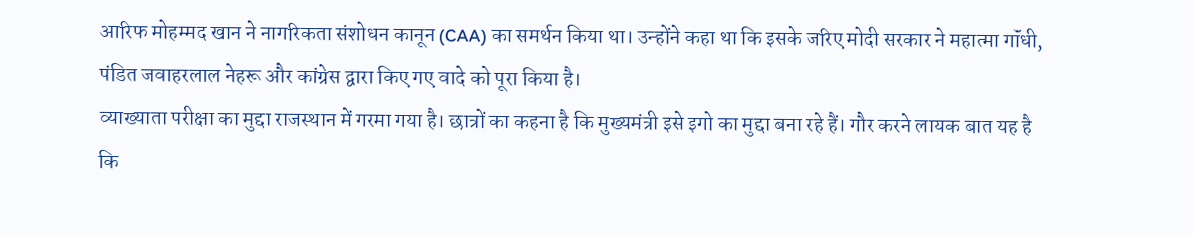आरिफ मोहम्मद खान ने नागरिकता संशोधन कानून (CAA) का समर्थन किया था। उन्होंने कहा था कि इसके जरिए मोदी सरकार ने महात्मा गॉंधी, पंडित जवाहरलाल नेहरू और कांग्रेस द्वारा किए गए वादे को पूरा किया है।
व्याख्याता परीक्षा का मुद्दा राजस्थान में गरमा गया है। छात्रों का कहना है कि मुख्यमंत्री इसे इगो का मुद्दा बना रहे हैं। गौर करने लायक बात यह है कि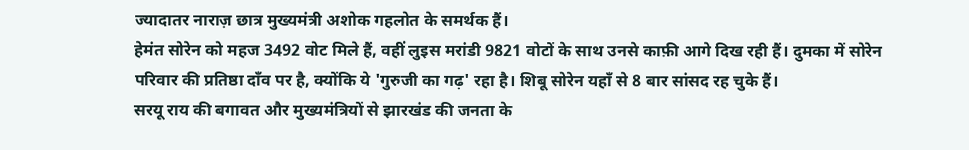ज्यादातर नाराज़ छात्र मुख्यमंत्री अशोक गहलोत के समर्थक हैं।
हेमंत सोरेन को महज 3492 वोट मिले हैं, वहीं लुइस मरांडी 9821 वोटों के साथ उनसे काफ़ी आगे दिख रही हैं। दुमका में सोरेन परिवार की प्रतिष्ठा दाँव पर है, क्योंकि ये 'गुरुजी का गढ़' रहा है। शिबू सोरेन यहाँ से 8 बार सांसद रह चुके हैं।
सरयू राय की बगावत और मुख्यमंत्रियों से झारखंड की जनता के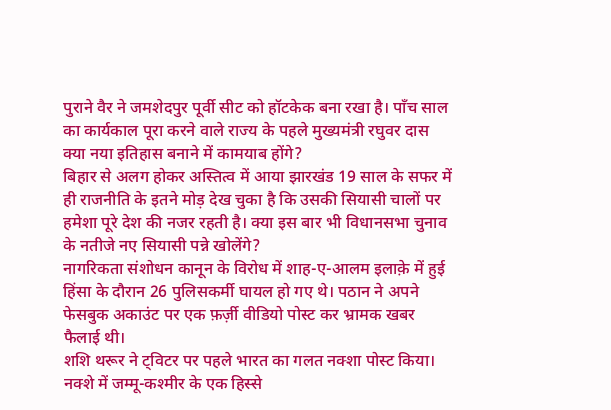पुराने वैर ने जमशेदपुर पूर्वी सीट को हॉटकेक बना रखा है। पॉंच साल का कार्यकाल पूरा करने वाले राज्य के पहले मुख्यमंत्री रघुवर दास क्या नया इतिहास बनाने में कामयाब होंगे?
बिहार से अलग होकर अस्तित्व में आया झारखंड 19 साल के सफर में ही राजनीति के इतने मोड़ देख चुका है कि उसकी सियासी चालों पर हमेशा पूरे देश की नजर रहती है। क्या इस बार भी विधानसभा चुनाव के नतीजे नए सियासी पन्ने खोलेंगे?
नागरिकता संशोधन कानून के विरोध में शाह-ए-आलम इलाक़े में हुई हिंसा के दौरान 26 पुलिसकर्मी घायल हो गए थे। पठान ने अपने फेसबुक अकाउंट पर एक फ़र्ज़ी वीडियो पोस्ट कर भ्रामक खबर फैलाई थी।
शशि थरूर ने ट्विटर पर पहले भारत का गलत नक्शा पोस्ट किया। नक्शे में जम्मू-कश्मीर के एक हिस्से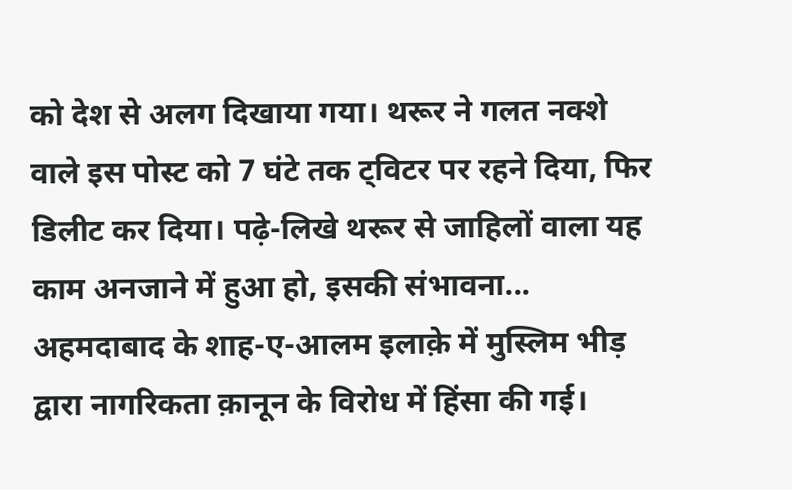को देश से अलग दिखाया गया। थरूर ने गलत नक्शे वाले इस पोस्ट को 7 घंटे तक ट्विटर पर रहने दिया, फिर डिलीट कर दिया। पढ़े-लिखे थरूर से जाहिलों वाला यह काम अनजाने में हुआ हो, इसकी संभावना...
अहमदाबाद के शाह-ए-आलम इलाक़े में मुस्लिम भीड़ द्वारा नागरिकता क़ानून के विरोध में हिंसा की गई।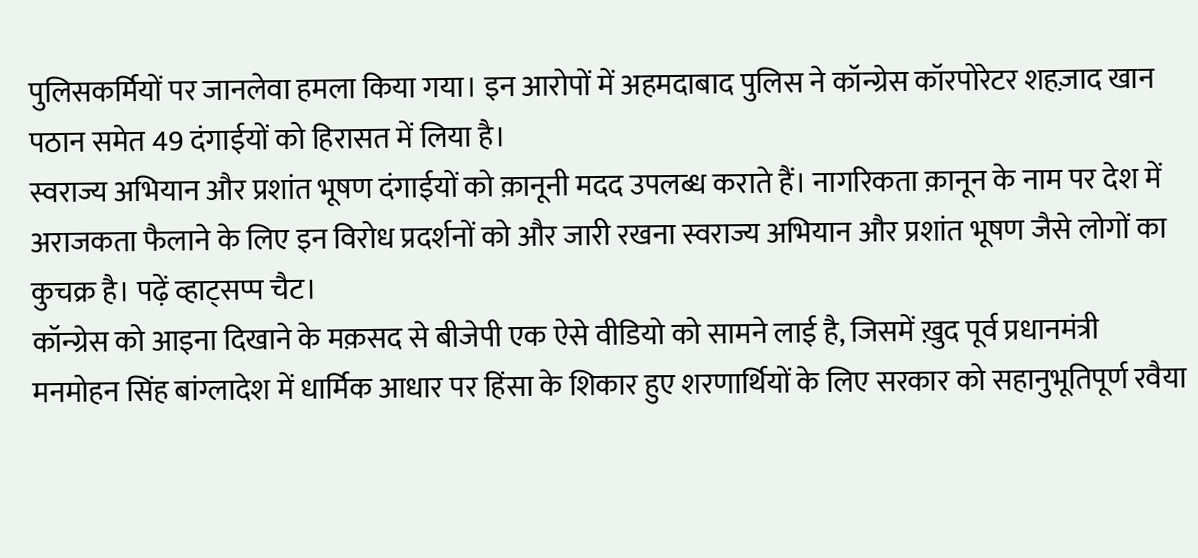पुलिसकर्मियों पर जानलेवा हमला किया गया। इन आरोपों में अहमदाबाद पुलिस ने कॉन्ग्रेस कॉरपोरेटर शहज़ाद खान पठान समेत 49 दंगाईयों को हिरासत में लिया है।
स्वराज्य अभियान और प्रशांत भूषण दंगाईयों को क़ानूनी मदद उपलब्ध कराते हैं। नागरिकता क़ानून के नाम पर देश में अराजकता फैलाने के लिए इन विरोध प्रदर्शनों को और जारी रखना स्वराज्य अभियान और प्रशांत भूषण जैसे लोगों का कुचक्र है। पढ़ें व्हाट्सप्प चैट।
कॉन्ग्रेस को आइना दिखाने के मक़सद से बीजेपी एक ऐसे वीडियो को सामने लाई है, जिसमें ख़ुद पूर्व प्रधानमंत्री मनमोहन सिंह बांग्लादेश में धार्मिक आधार पर हिंसा के शिकार हुए शरणार्थियों के लिए सरकार को सहानुभूतिपूर्ण रवैया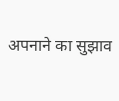अपनाने का सुझाव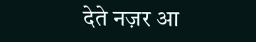देते नज़र आ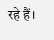रहे हैं।